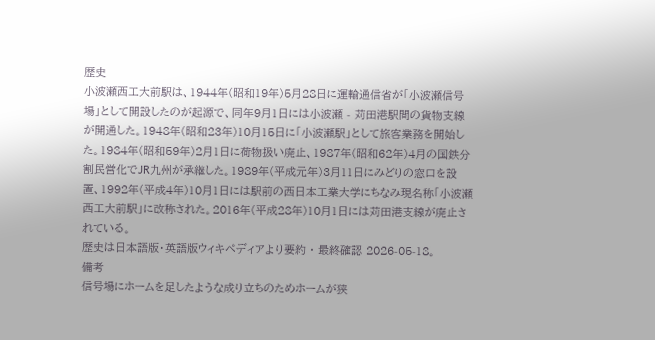歴史
小波瀬西工大前駅は、1944年(昭和19年)5月28日に運輸通信省が「小波瀬信号場」として開設したのが起源で、同年9月1日には小波瀬 - 苅田港駅間の貨物支線が開通した。1948年(昭和23年)10月15日に「小波瀬駅」として旅客業務を開始した。1984年(昭和59年)2月1日に荷物扱い廃止、1987年(昭和62年)4月の国鉄分割民営化でJR九州が承継した。1989年(平成元年)3月11日にみどりの窓口を設置、1992年(平成4年)10月1日には駅前の西日本工業大学にちなみ現名称「小波瀬西工大前駅」に改称された。2016年(平成28年)10月1日には苅田港支線が廃止されている。
歴史は日本語版・英語版ウィキペディアより要約 · 最終確認 2026-05-18。
備考
信号場にホームを足したような成り立ちのためホームが狭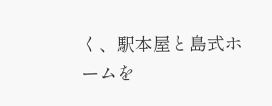く、駅本屋と島式ホームを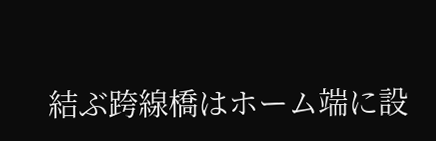結ぶ跨線橋はホーム端に設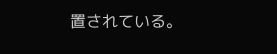置されている。